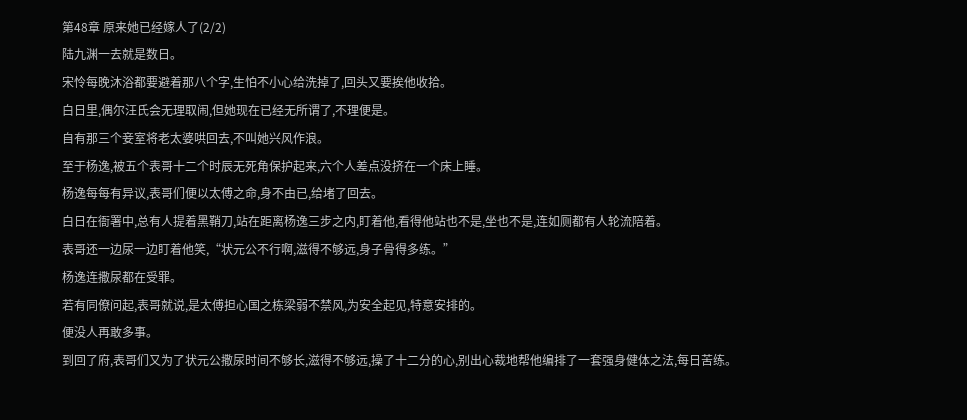第48章 原来她已经嫁人了(2/2)
陆九渊一去就是数日。
宋怜每晚沐浴都要避着那八个字,生怕不小心给洗掉了,回头又要挨他收拾。
白日里,偶尔汪氏会无理取闹,但她现在已经无所谓了,不理便是。
自有那三个妾室将老太婆哄回去,不叫她兴风作浪。
至于杨逸,被五个表哥十二个时辰无死角保护起来,六个人差点没挤在一个床上睡。
杨逸每每有异议,表哥们便以太傅之命,身不由已,给堵了回去。
白日在衙署中,总有人提着黑鞘刀,站在距离杨逸三步之内,盯着他,看得他站也不是,坐也不是,连如厕都有人轮流陪着。
表哥还一边尿一边盯着他笑,“状元公不行啊,滋得不够远,身子骨得多练。”
杨逸连撒尿都在受罪。
若有同僚问起,表哥就说,是太傅担心国之栋梁弱不禁风,为安全起见,特意安排的。
便没人再敢多事。
到回了府,表哥们又为了状元公撒尿时间不够长,滋得不够远,操了十二分的心,别出心裁地帮他编排了一套强身健体之法,每日苦练。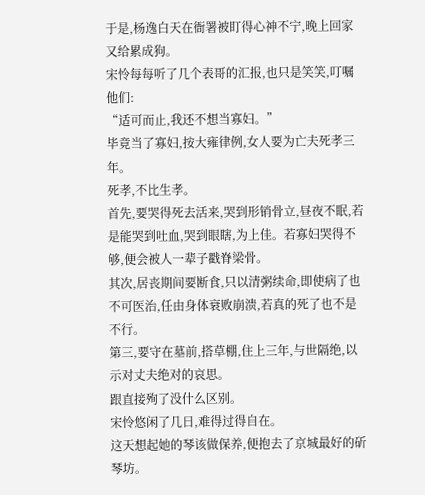于是,杨逸白天在衙署被盯得心神不宁,晚上回家又给累成狗。
宋怜每每听了几个表哥的汇报,也只是笑笑,叮嘱他们:
“适可而止,我还不想当寡妇。”
毕竟当了寡妇,按大雍律例,女人要为亡夫死孝三年。
死孝,不比生孝。
首先,要哭得死去活来,哭到形销骨立,昼夜不眠,若是能哭到吐血,哭到眼瞎,为上佳。若寡妇哭得不够,便会被人一辈子戳脊梁骨。
其次,居丧期间要断食,只以清粥续命,即使病了也不可医治,任由身体衰败崩溃,若真的死了也不是不行。
第三,要守在墓前,搭草棚,住上三年,与世隔绝,以示对丈夫绝对的哀思。
跟直接殉了没什么区别。
宋怜悠闲了几日,难得过得自在。
这天想起她的琴该做保养,便抱去了京城最好的斫琴坊。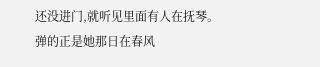还没进门,就听见里面有人在抚琴。
弹的正是她那日在春风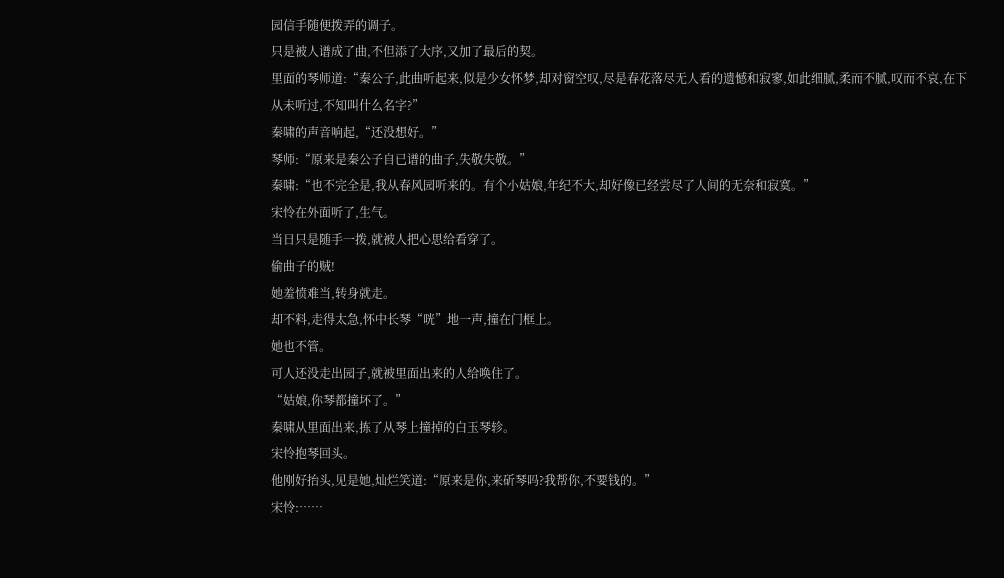园信手随便拨弄的调子。
只是被人谱成了曲,不但添了大序,又加了最后的契。
里面的琴师道:“秦公子,此曲听起来,似是少女怀梦,却对窗空叹,尽是春花落尽无人看的遗憾和寂寥,如此细腻,柔而不腻,叹而不哀,在下从未听过,不知叫什么名字?”
秦啸的声音响起,“还没想好。”
琴师:“原来是秦公子自已谱的曲子,失敬失敬。”
秦啸:“也不完全是,我从春风园听来的。有个小姑娘,年纪不大,却好像已经尝尽了人间的无奈和寂寞。”
宋怜在外面听了,生气。
当日只是随手一拨,就被人把心思给看穿了。
偷曲子的贼!
她羞愤难当,转身就走。
却不料,走得太急,怀中长琴“咣”地一声,撞在门框上。
她也不管。
可人还没走出园子,就被里面出来的人给唤住了。
“姑娘,你琴都撞坏了。”
秦啸从里面出来,拣了从琴上撞掉的白玉琴轸。
宋怜抱琴回头。
他刚好抬头,见是她,灿烂笑道:“原来是你,来斫琴吗?我帮你,不要钱的。”
宋怜:……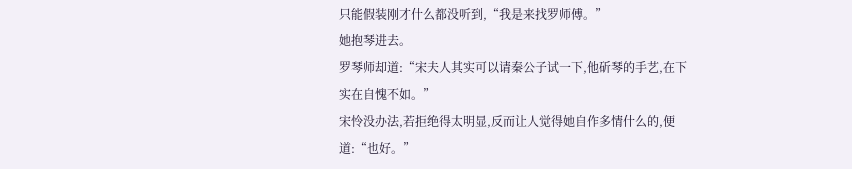只能假装刚才什么都没听到,“我是来找罗师傅。”
她抱琴进去。
罗琴师却道:“宋夫人其实可以请秦公子试一下,他斫琴的手艺,在下实在自愧不如。”
宋怜没办法,若拒绝得太明显,反而让人觉得她自作多情什么的,便道:“也好。”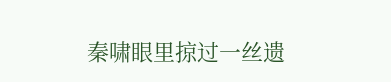秦啸眼里掠过一丝遗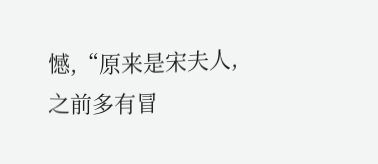憾,“原来是宋夫人,之前多有冒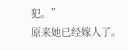犯。”
原来她已经嫁人了。